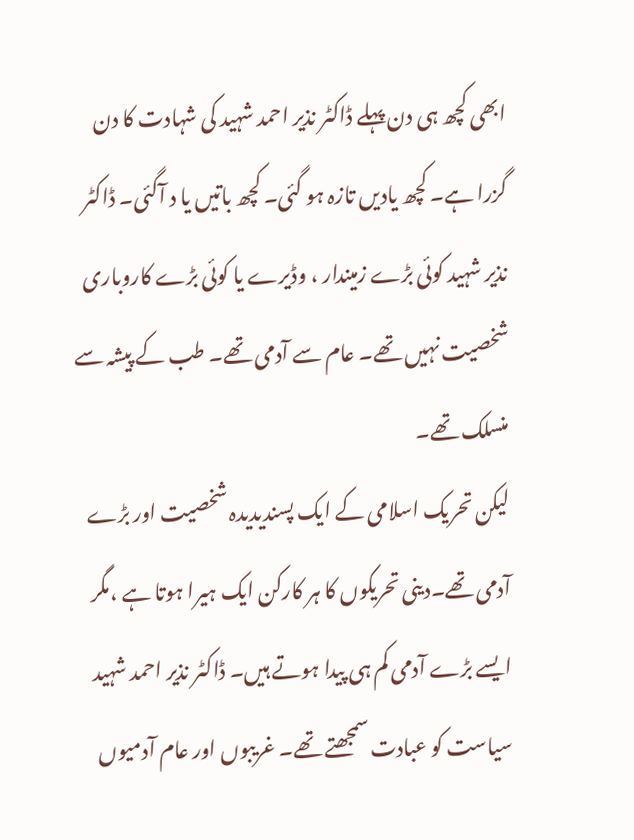ابھی کچھ ہی دن پہلے ڈاکٹر نذیر احمد شہید کی شہادت کا دن گزرا ہے۔ کچھ یادیں تازہ ہو گئی۔ کچھ باتیں یا د آگئی۔ ڈاکٹر نذیر شہید کوئی بڑے زمیندار ، وڈیرے یا کوئی بڑے کاروباری شخصیت نہیں تھے۔ عام سے آدمی تھے۔ طب کے پیشہ سے منسلک تھے۔
لیکن تحریک اسلامی کے ایک پسندیدیدہ شخصیت اور بڑے آدمی تھے۔دینی تحریکوں کا ہر کارکن ایک ہیرا ہوتا ہے ،مگر ایسے بڑے آدمی کم ہی پیدا ہوتے ہیں۔ ڈاکٹر نذیر احمد شہید سیاست کو عبادت سمجھتے تھے۔ غریبوں اور عام آدمیوں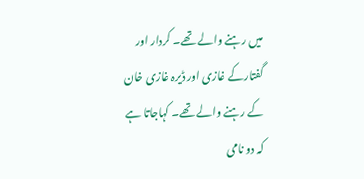میں رہنے والے تھے۔ کردار اور گفتارکے غازی اور ڈیرہ غازی خان کے رہنے والے تھے۔ کہاجاتا ہے کہ دو نامی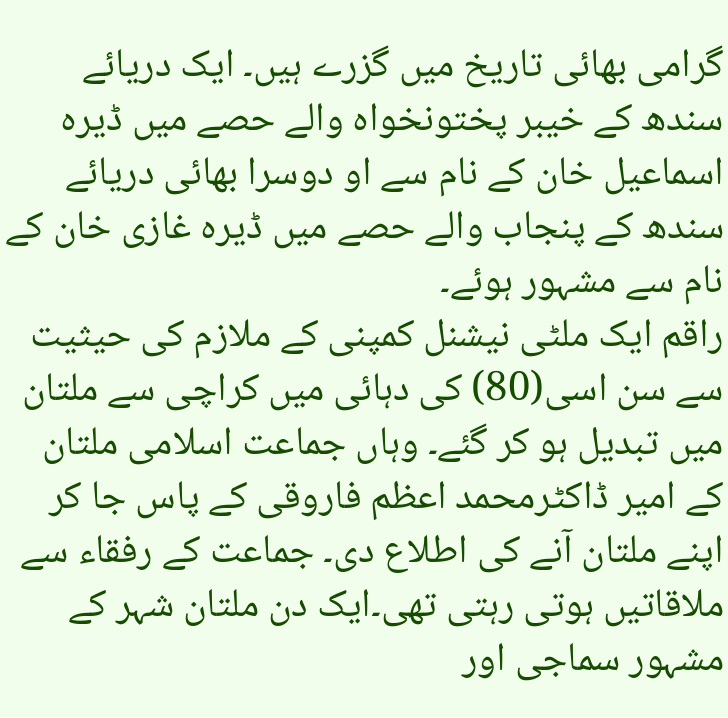گرامی بھائی تاریخ میں گزرے ہیں۔ ایک دریائے سندھ کے خیبر پختونخواہ والے حصے میں ڈیرہ اسماعیل خان کے نام سے او دوسرا بھائی دریائے سندھ کے پنجاب والے حصے میں ڈیرہ غازی خان کے نام سے مشہور ہوئے۔
راقم ایک ملٹی نیشنل کمپنی کے ملازم کی حیثیت سے سن اسی(80) کی دہائی میں کراچی سے ملتان میں تبدیل ہو کر گئے۔ وہاں جماعت اسلامی ملتان کے امیر ڈاکٹرمحمد اعظم فاروقی کے پاس جا کر اپنے ملتان آنے کی اطلاع دی۔ جماعت کے رفقاء سے ملاقاتیں ہوتی رہتی تھی۔ایک دن ملتان شہر کے مشہور سماجی اور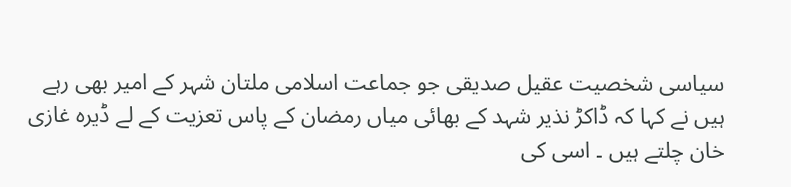سیاسی شخصیت عقیل صدیقی جو جماعت اسلامی ملتان شہر کے امیر بھی رہے ہیں نے کہا کہ ڈاکڑ نذیر شہد کے بھائی میاں رمضان کے پاس تعزیت کے لے ڈیرہ غازی خان چلتے ہیں ۔ اسی کی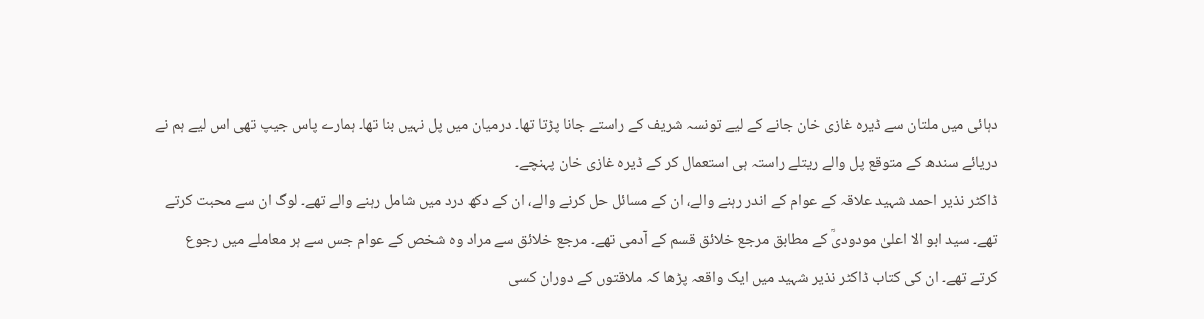دہائی میں ملتان سے ڈیرہ غازی خان جانے کے لیے تونسہ شریف کے راستے جانا پڑتا تھا۔ درمیان میں پل نہیں بنا تھا۔ ہمارے پاس جیپ تھی اس لیے ہم نے دریائے سندھ کے متوقع پل والے ریتلے راستہ ہی استعمال کر کے ڈیرہ غازی خان پہنچے۔
ڈاکٹر نذیر احمد شہید علاقہ کے عوام کے اندر رہنے والے، ان کے مسائل حل کرنے والے، ان کے دکھ درد میں شامل رہنے والے تھے۔ لوگ ان سے محبت کرتے تھے۔ سید ابو الا اعلیٰ مودودیؒ کے مطابق مرجع خلائق قسم کے آدمی تھے۔ مرجع خلائق سے مراد وہ شخص کے عوام جس سے ہر معاملے میں رجوع کرتے تھے۔ ان کی کتاب ڈاکٹر نذیر شہید میں ایک واقعہ پڑھا کہ ملاقتوں کے دوران کسی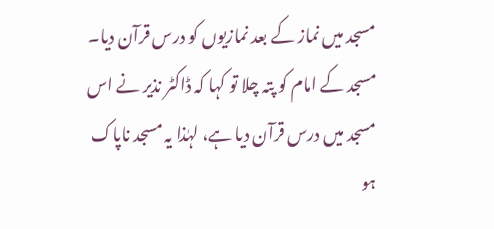مسجد میں نماز کے بعد نمازیوں کو درس قرآن دیا۔ مسجد کے امام کو پتہ چلا تو کہا کہ ڈاکٹر نذیر نے اس مسجد میں درس قرآن دیا ہے، لہٰذا یہ مسجد ناپاک ہو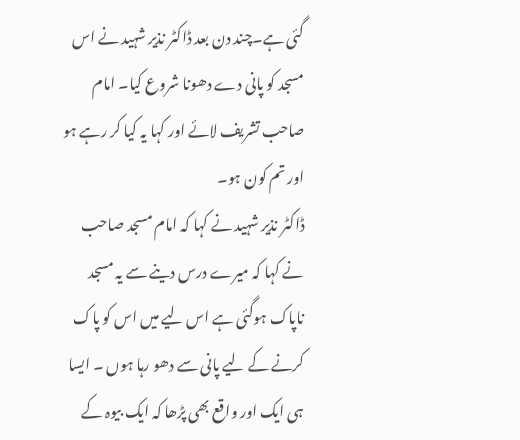گئی ہے۔چند دن بعد ڈاکٹر نذیر شہید نے اس مسجد کو پانی دے دھونا شروع کیا۔ امام صاحب تشریف لائے اور کہا یہ کیا کر رہے ہو اور تم کون ہو۔
ڈاکٹر نذیر شہید نے کہا کہ امام مسجد صاحب نے کہا کہ میرے درس دینے سے یہ مسجد ناپاک ہوگئی ہے اس لیے میں اس کو پاک کرنے کے لیے پانی سے دھو رہا ہوں ۔ ایسا ہی ایک اور واقع بھی پڑھا کہ ایک بیوہ کے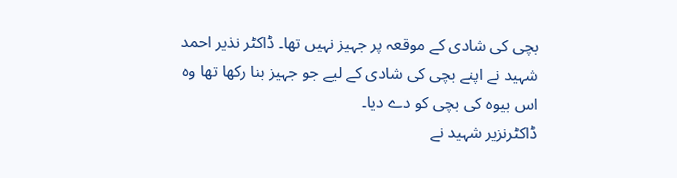بچی کی شادی کے موقعہ پر جہیز نہیں تھا۔ ڈاکٹر نذیر احمد شہید نے اپنے بچی کی شادی کے لیے جو جہیز بنا رکھا تھا وہ اس بیوہ کی بچی کو دے دیا۔
ڈاکٹرنزیر شہید نے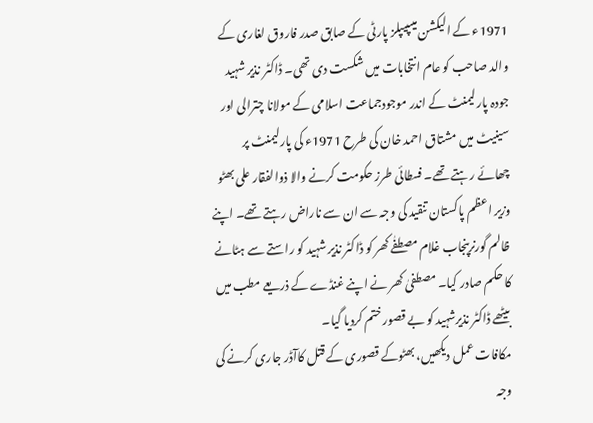1971ء کے الیکشن میںپیپلز پارٹی کے صابق صدر فاروق لغاری کے والد صاحب کو عام انتخابات میں شکست دی تھی۔ ڈاکٹر نذیر شہید جودہ پارلیمنٹ کے اندر موجودجماعت اسلامی کے مولانا چترالی اور سینیٹ میں مشتاق احمد خان کی طرح 1971ء کی پارلیمنٹ پر چھائے رہتے تھے۔ فسطائی طرز حکومت کرنے والا ذوالفقار علی بھٹو وزیر اعظم پاکستان تنقید کی وجہ سے ان سے ناراض رہتے تھے۔ اپنے ظالم گورنرپنجاب غلام مصطفٰے کھر کو ڈاکٹر نذیر شہید کو راستے سے ہٹانے کا حکم صادر کیا۔ مصطفیٰ کھر نے اپنے غنڈے کے ذریعے مطب میں بیٹھے ڈاکٹر نذیرشہید کو بے قصور ختم کردیا گیا۔
مکافات عمل دیکھیں، بھٹوکے قصوری کے قتل کاآڈر جاری کرنے کی وجہ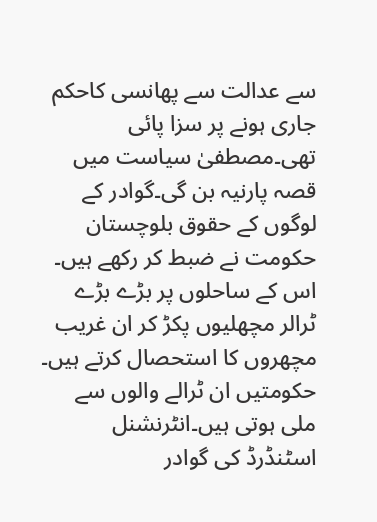سے عدالت سے پھانسی کاحکم جاری ہونے پر سزا پائی تھی۔مصطفیٰ سیاست میں قصہ پارنیہ بن گی۔گوادر کے لوگوں کے حقوق بلوچستان حکومت نے ضبط کر رکھے ہیں۔ اس کے ساحلوں پر بڑے بڑے ٹرالر مچھلیوں پکڑ کر ان غریب مچھروں کا استحصال کرتے ہیں۔ حکومتیں ان ٹرالے والوں سے ملی ہوتی ہیں۔انٹرنشنل اسٹنڈرڈ کی گوادر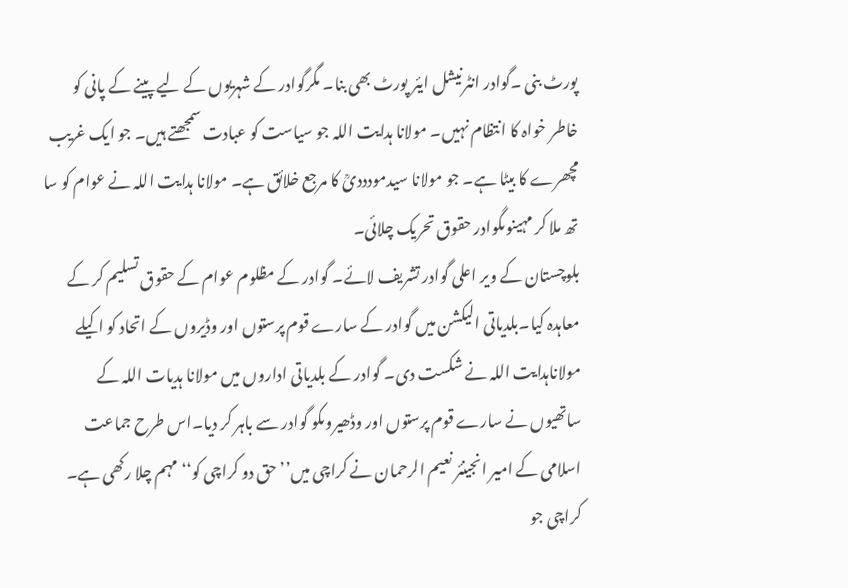پورٹ بنی ۔گوادر انٹرنیشل ایئر پورٹ بھی بنا۔ مگرگوادر کے شہریوں کے لیے پینے کے پانی کو خاطر خواہ کا انتظام نہیں۔ مولانا ہدایت اللہ جو سیاست کو عبادت سمجھتے ہیں۔ جو ایک غریب مچھرے کا بیٹا ہے۔ جو مولانا سیدمودددیؒ کا مرجع خلائق ہے۔ مولانا ہدایت اللہ نے عوام کو سا تھ ملا کر مہینوںگوادر حقوق تحریک چلائی۔
بلوچستان کے ویر اعلی گوادر تشریف لائے۔ گوادر کے مظلوم عوام کے حقوق تسلیم کر کے معاہدہ کیا۔بلدیاتی الیکشن میں گوادر کے سارے قوم پرستوں اور وڈیروں کے اتحاد کو اکیلے مولاناہدایت اللہ نے شکست دی۔ گوادر کے بلدیاتی اداروں میں مولانا ہدیات اللہ کے ساتھیوں نے سارے قوم پرستوں اور وڈھیروںکو گوادر سے باہر کر دیا۔اس طرح جماعت اسلامی کے امیر انجینئر نعیم الرحمان نے کراچی میں’’ حق دو کراچی کو‘‘ مہم چلا رکھی ہے۔ کراچی جو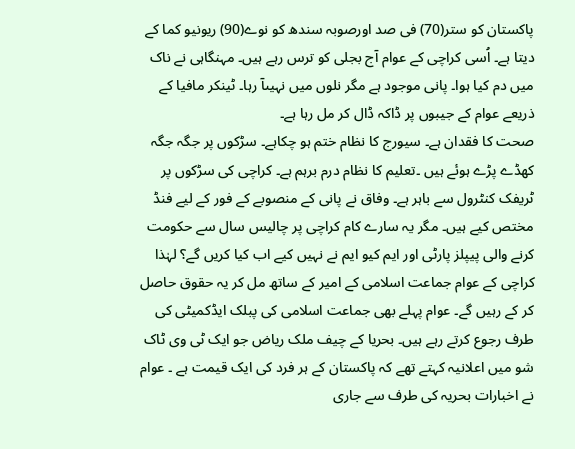پاکستان کو ستر(70) فی صد اورصوبہ سندھ کو نوے(90) ریونیو کما کے دیتا ہے۔ اُسی کراچی کے عوام آج بجلی کو ترس رہے ہیں۔ مہنگاہی نے ناک میں دم کیا ہوا۔ پانی موجود ہے مگر نلوں میں نہیںآ رہا۔ ٹینکر مافیا کے ذریعے عوام کے جیبوں پر ڈاکہ ڈال کر مل رہا ہے۔
صحت کا فقدان ہے۔ سیورج کا نظام ختم ہو چکاہے۔ سڑکوں پر جگہ جگہ کھڈے پڑے ہوئے ہیں ۔تعلیم کا نظام درم برہم ہے۔ کراچی کی سڑکوں پر ٹریفک کنٹرول سے باہر ہے۔ وفاق نے پانی کے منصوبے کے فور کے لیے فنڈ مختص کیے ہیں۔ مگر یہ سارے کام کراچی پر چالیس سال سے حکومت کرنے والی پیپلز پارٹی اور ایم کیو ایم نے نہیں کیے اب کیا کریں گے؟ لہٰذا کراچی کے عوام جماعت اسلامی کے امیر کے ساتھ مل کر یہ حقوق حاصل کر کے رہیں گے۔ عوام پہلے بھی جماعت اسلامی کی پبلک ایڈکمیٹی کی طرف رجوع کرتے رہے ہیں۔ بحریا کے چیف ملک ریاض جو ایک ٹی وی ٹاک شو میں اعلانیہ کہتے تھے کہ پاکستان کے ہر فرد کی ایک قیمت ہے ۔ عوام نے اخبارات بحریہ کی طرف سے جاری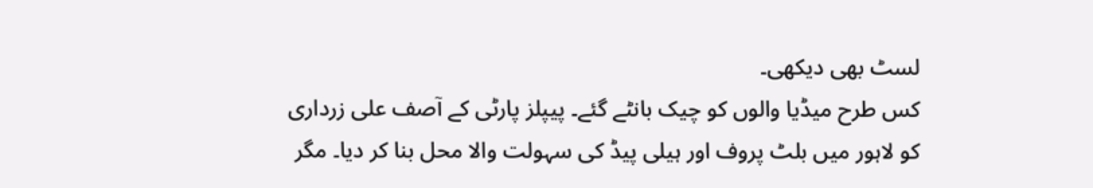لسٹ بھی دیکھی۔
کس طرح میڈیا والوں کو چیک بانٹے گئے۔ پیپلز پارٹی کے آصف علی زرداری کو لاہور میں بلٹ پروف اور ہیلی پیڈ کی سہولت والا محل بنا کر دیا۔ مگر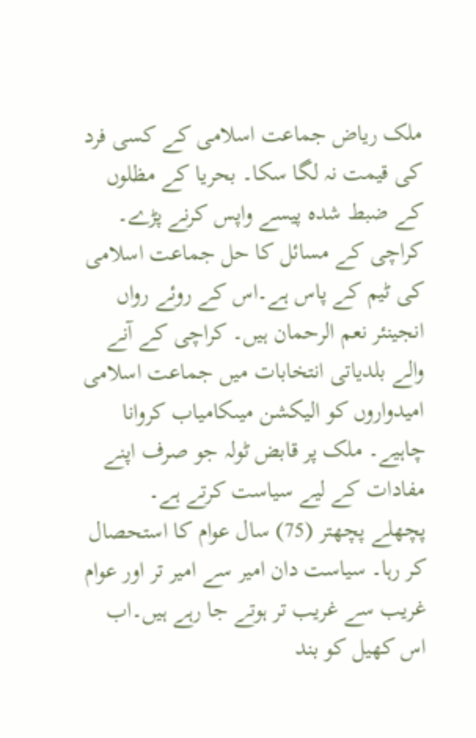ملک ریاض جماعت اسلامی کے کسی فرد کی قیمت نہ لگا سکا۔ بحریا کے مظلوں کے ضبط شدہ پیسے واپس کرنے پڑے۔ کراچی کے مسائل کا حل جماعت اسلامی کی ٹیم کے پاس ہے۔اس کے روئے رواں انجینئر نعم الرحمان ہیں۔ کراچی کے آنے والے بلدیاتی انتخابات میں جماعت اسلامی امیدواروں کو الیکشن میںکامیاب کروانا چاہیے۔ ملک پر قابض ٹولہ جو صرف اپنے مفادات کے لیے سیاست کرتے ہے۔
پچھلے پچھتر (75) سال عوام کا استحصال کر رہا۔ سیاست دان امیر سے امیر تر اور عوام غریب سے غریب تر ہوتے جا رہے ہیں۔اب اس کھیل کو بند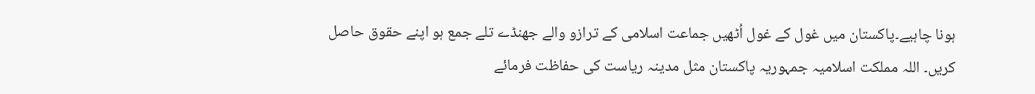ہونا چاہیے۔پاکستان میں غول کے غول اُٹھیں جماعت اسلامی کے ترازو والے جھنڈے تلے جمع ہو اپنے حقوق حاصل کریں۔ اللہ مملکت اسلامیہ جمہوریہ پاکستان مثل مدینہ ریاست کی حفاظت فرمائے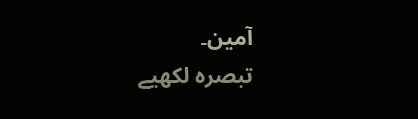آمین۔
تبصرہ لکھیے